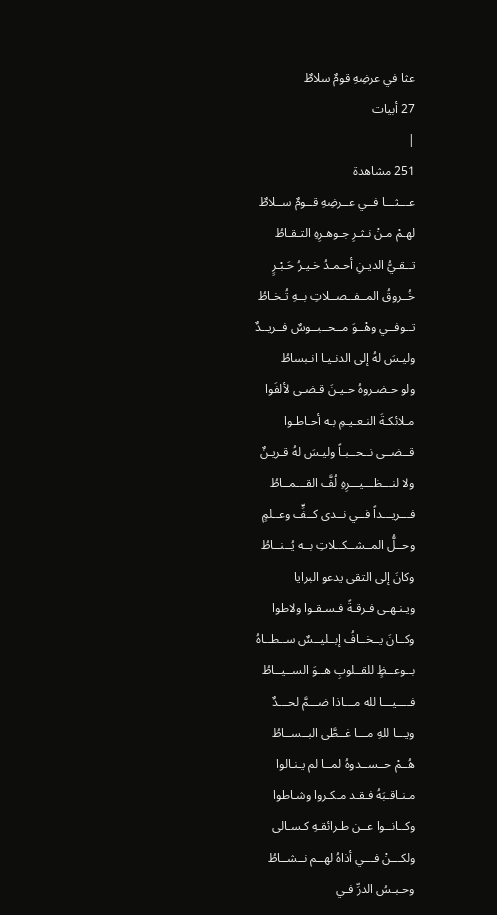عثا في عرضِهِ قومٌ سلاطٌ
27 أبيات
|
251 مشاهدة
عـــثـــا فــي عــرضِهِ قــومٌ ســلاطٌ
لهـمْ مـنْ نـثـرِ جـوهـرِهِ التـقـاطُ
تــقـيُّ الديـنِ أحـمـدُ خـيـرُ حَـبْـرٍ
خُــروقُ المــفــصــلاتِ بــهِ تُـخـاطُ
تــوفــي وهْــوَ مــحــبــوسٌ فــريــدٌ
وليـسَ لهُ إلى الدنـيـا انـبساطُ
ولو حـضـروهُ حـيـنَ قـضـى لألفَوا
مـلائكـةَ النـعـيـمِ بـه أحـاطـوا
قــضــى نــحــبـاً وليـسَ لهُ قـريـنٌ
ولا لنـــظـــيـــرِهِ لُفَّ القـــمــاطُ
فـــريـــداً فــي نــدى كــفٍّ وعــلمٍ
وحــلُّ المــشــكــلاتِ بــه يُــنــاطُ
وكانَ إلى التقى يدعو البرايا
ويـنـهـى فـرقـةً فـسـقـوا ولاطوا
وكــانَ يــخــافُ إبــليــسٌ ســطــاهُ
بــوعــظٍ للقــلوبِ هــوَ الســيــاطُ
فــــيـــا لله مـــاذا ضـــمَّ لحـــدٌ
ويـــا للهِ مـــا غــطَّى البــســاطُ
هُــمْ حــســدوهُ لمــا لم يـنـالوا
مـنـاقـبَهُ فـقـد مـكـروا وشـاطوا
وكــانــوا عــن طـرائقـهِ كـسـالى
ولكـــنْ فـــي أذاهُ لهــم نــشــاطُ
وحـبـسُ الدرِّ فـي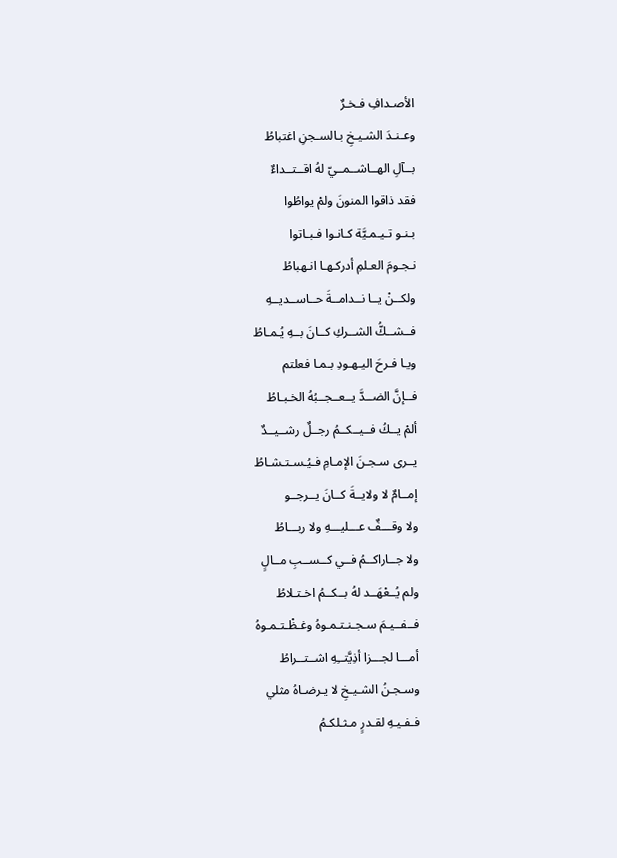الأصـدافِ فـخـرٌ
وعـنـدَ الشـيـخِ بـالسـجنِ اغتباطُ
بــآلِ الهــاشــمــيّ لهُ اقــتــداءٌ
فقد ذاقوا المنونَ ولمْ يواطُوا
بـنـو تـيـمـيَّة كـانـوا فـبـاتوا
نـجـومَ العـلمِ أدركـهـا انـهباطُ
ولكــنْ يــا نــدامــةَ حــاســديــهِ
فــشــكُّ الشــركِ كــانَ بــهِ يُـمـاطُ
ويـا فـرحَ اليـهـودِ بـمـا فعلتم
فــإنَّ الضــدَّ يــعــجــبُهُ الخـبـاطُ
ألمْ يــكُ فــيــكــمُ رجــلٌ رشــيــدٌ
يــرى سـجـنَ الإمـامِ فـيُـسـتـشـاطُ
إمــامٌ لا ولايــةَ كــانَ يــرجــو
ولا وقـــفٌ عـــليـــهِ ولا ربـــاطُ
ولا جــاراكــمُ فــي كــســبِ مــالٍ
ولم يُــعْهَــد لهُ بــكــمُ اخـتـلاطُ
فــفــيـمَ سـجـنـتـمـوهُ وغـظْـتـمـوهُ
أمـــا لجـــزا أذِيَّتــِهِ اشــتــراطُ
وسـجـنُ الشـيـخِ لا يـرضـاهُ مثلي
فـفـيـهِ لقـدرٍ مـثـلكـمُ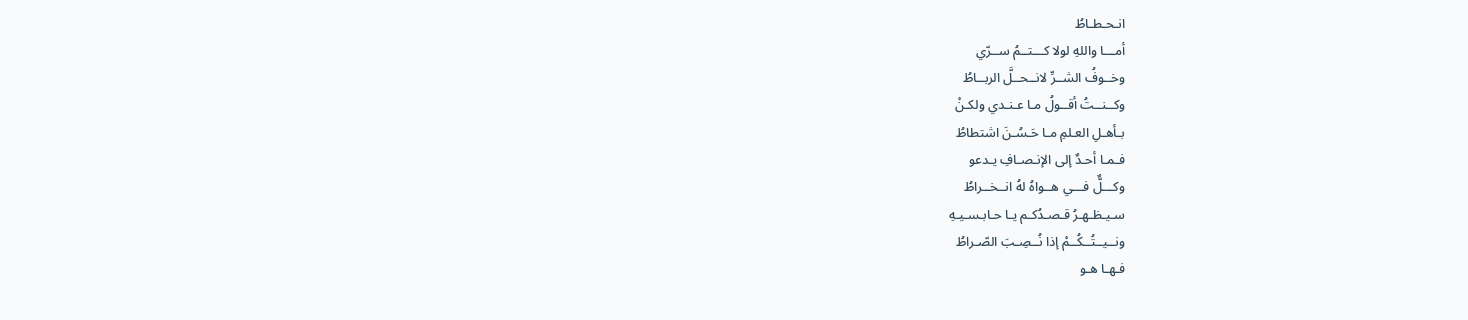انـحـطـاطُ
أمـــا واللهِ لولا كـــتــمُ ســرّي
وخــوفُ الشــرِّ لانــحــلَّ الربــاطُ
وكــنــتُ أقــولُ مـا عـنـدي ولكـنْ
بـأهـلِ العـلمِ مـا حَـسُـنَ اشتطاطُ
فـمـا أحـدٌ إلى الإنـصـافِ يـدعو
وكـــلٌّ فـــي هــواهُ لهُ انــخــراطُ
سـيـظـهـرُ قـصـدُكـم يـا حـابـسـيـهِ
ونــيــتُــكُــمْ إذا نُــصِـبَ الصّـراطُ
فـهـا هـو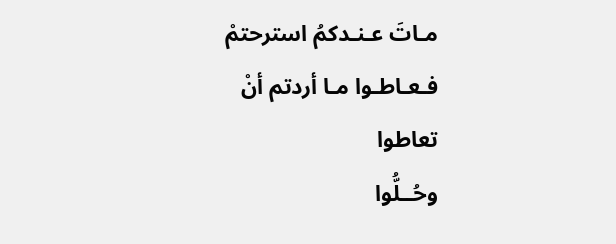مـاتَ عـنـدكمُ استرحتمْ
فـعـاطـوا مـا أردتم أنْ تعاطوا
وحُــلُّوا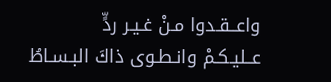واعــقـدوا مـنْ غـيـر ردٍّ
عــليـكـمْ وانـطـوى ذاكَ البـسـاطُ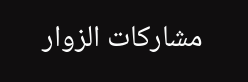مشاركات الزوار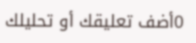0أضف تعليقك أو تحليلك